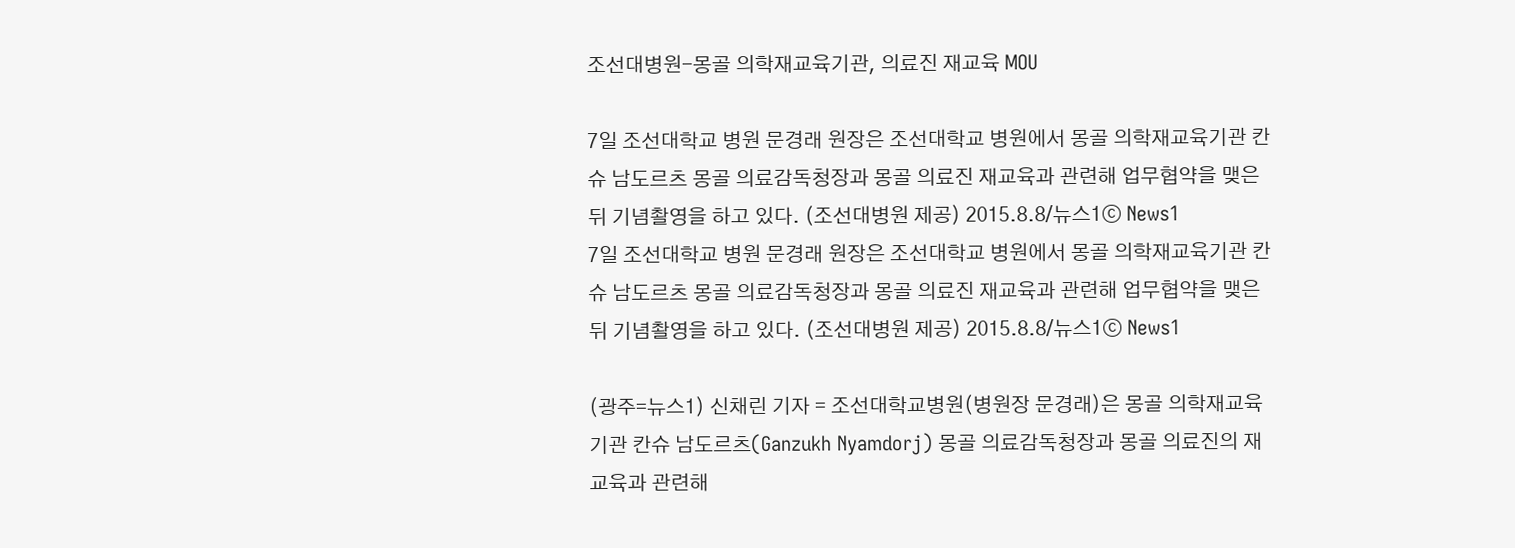조선대병원-몽골 의학재교육기관, 의료진 재교육 MOU

7일 조선대학교 병원 문경래 원장은 조선대학교 병원에서 몽골 의학재교육기관 칸슈 남도르츠 몽골 의료감독청장과 몽골 의료진 재교육과 관련해 업무협약을 맺은 뒤 기념촬영을 하고 있다. (조선대병원 제공) 2015.8.8/뉴스1ⓒ News1
7일 조선대학교 병원 문경래 원장은 조선대학교 병원에서 몽골 의학재교육기관 칸슈 남도르츠 몽골 의료감독청장과 몽골 의료진 재교육과 관련해 업무협약을 맺은 뒤 기념촬영을 하고 있다. (조선대병원 제공) 2015.8.8/뉴스1ⓒ News1

(광주=뉴스1) 신채린 기자 = 조선대학교병원(병원장 문경래)은 몽골 의학재교육기관 칸슈 남도르츠(Ganzukh Nyamdorj) 몽골 의료감독청장과 몽골 의료진의 재교육과 관련해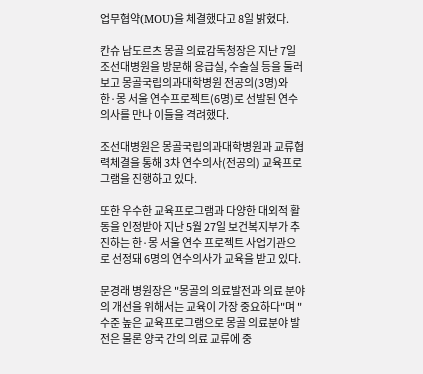업무협약(MOU)을 체결했다고 8일 밝혔다.

칸슈 남도르츠 몽골 의료감독청장은 지난 7일 조선대병원을 방문해 응급실, 수술실 등을 둘러보고 몽골국립의과대학병원 전공의(3명)와 한·몽 서울 연수프로젝트(6명)로 선발된 연수 의사를 만나 이들을 격려했다.

조선대병원은 몽골국립의과대학병원과 교류협력체결을 통해 3차 연수의사(전공의) 교육프로그램을 진행하고 있다.

또한 우수한 교육프로그램과 다양한 대외적 활동을 인정받아 지난 5월 27일 보건복지부가 추진하는 한·몽 서울 연수 프로젝트 사업기관으로 선정돼 6명의 연수의사가 교육을 받고 있다.

문경래 병원장은 "몽골의 의료발전과 의료 분야의 개선을 위해서는 교육이 가장 중요하다"며 "수준 높은 교육프로그램으로 몽골 의료분야 발전은 물론 양국 간의 의료 교류에 중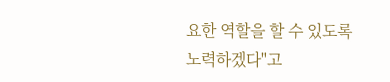요한 역할을 할 수 있도록 노력하겠다"고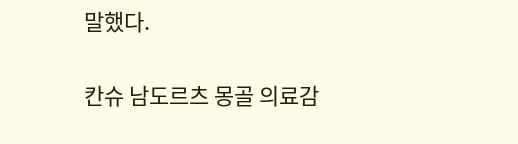말했다.

칸슈 남도르츠 몽골 의료감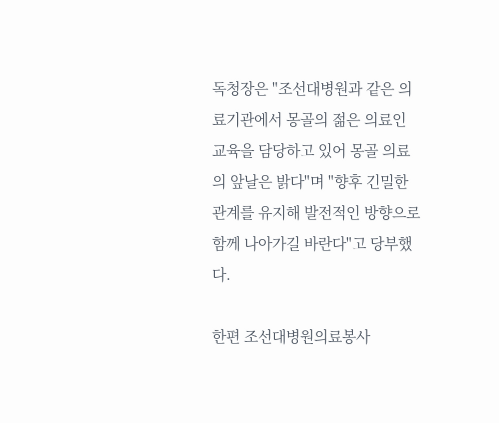독청장은 "조선대병원과 같은 의료기관에서 몽골의 젊은 의료인 교육을 담당하고 있어 몽골 의료의 앞날은 밝다"며 "향후 긴밀한 관계를 유지해 발전적인 방향으로 함께 나아가길 바란다"고 당부했다.

한편 조선대병원의료봉사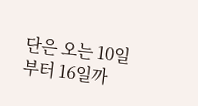단은 오는 10일부터 16일까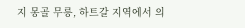지 몽골 무릉, 하트갈 지역에서 의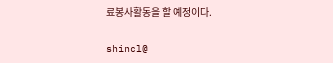료봉사활동을 할 예정이다.

shincl@